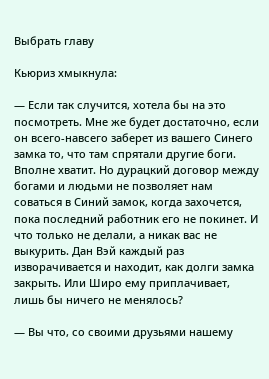Выбрать главу

Кьюриз хмыкнула:

— Если так случится, хотела бы на это посмотреть. Мне же будет достаточно, если он всего-навсего заберет из вашего Синего замка то, что там спрятали другие боги. Вполне хватит. Но дурацкий договор между богами и людьми не позволяет нам соваться в Синий замок, когда захочется, пока последний работник его не покинет. И что только не делали, а никак вас не выкурить. Дан Вэй каждый раз изворачивается и находит, как долги замка закрыть. Или Широ ему приплачивает, лишь бы ничего не менялось?

— Вы что, со своими друзьями нашему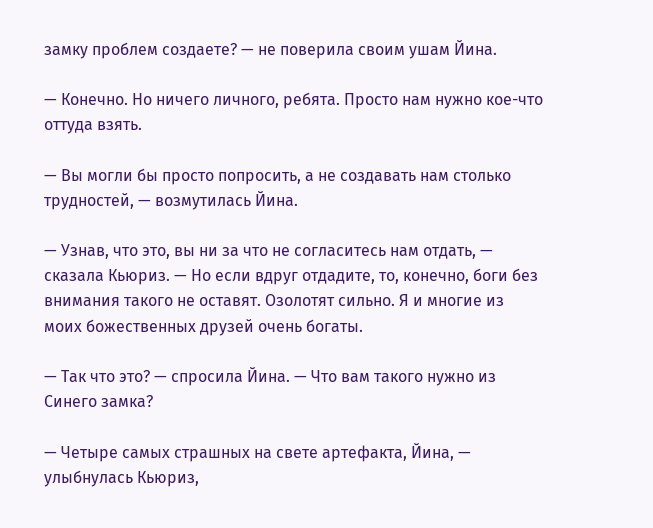замку проблем создаете? — не поверила своим ушам Йина.

— Конечно. Но ничего личного, ребята. Просто нам нужно кое-что оттуда взять.

— Вы могли бы просто попросить, а не создавать нам столько трудностей, — возмутилась Йина.

— Узнав, что это, вы ни за что не согласитесь нам отдать, — сказала Кьюриз. — Но если вдруг отдадите, то, конечно, боги без внимания такого не оставят. Озолотят сильно. Я и многие из моих божественных друзей очень богаты.

— Так что это? — спросила Йина. — Что вам такого нужно из Синего замка?

— Четыре самых страшных на свете артефакта, Йина, — улыбнулась Кьюриз,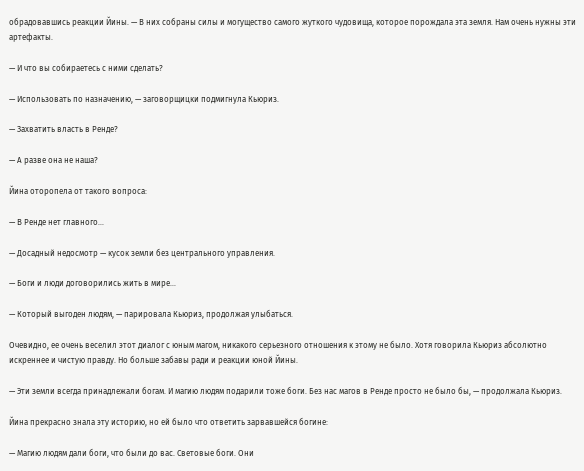обрадовавшись реакции Йины. — В них собраны силы и могущество самого жуткого чудовища, которое порождала эта земля. Нам очень нужны эти артефакты.

— И что вы собираетесь с ними сделать?

— Использовать по назначению, — заговорщицки подмигнула Кьюриз.

— Захватить власть в Ренде?

— А разве она не наша?

Йина оторопела от такого вопроса:

— В Ренде нет главного…

— Досадный недосмотр — кусок земли без центрального управления.

— Боги и люди договорились жить в мире…

— Который выгоден людям, — парировала Кьюриз, продолжая улыбаться.

Очевидно, ее очень веселил этот диалог с юным магом, никакого серьезного отношения к этому не было. Хотя говорила Кьюриз абсолютно искреннее и чистую правду. Но больше забавы ради и реакции юной Йины.

— Эти земли всегда принадлежали богам. И магию людям подарили тоже боги. Без нас магов в Ренде просто не было бы, — продолжала Кьюриз.

Йина прекрасно знала эту историю, но ей было что ответить зарвавшейся богине:

— Магию людям дали боги, что были до вас. Световые боги. Они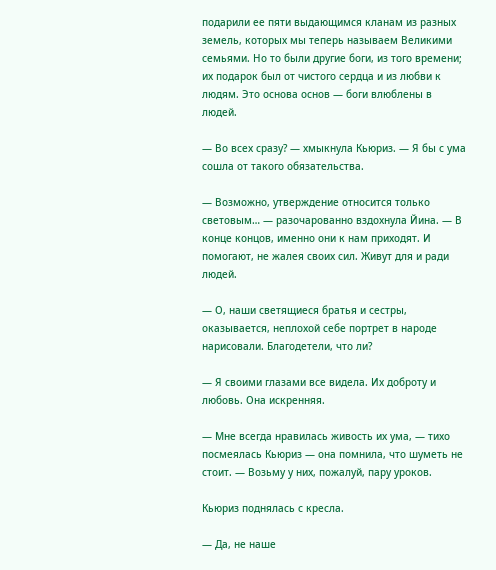подарили ее пяти выдающимся кланам из разных земель, которых мы теперь называем Великими семьями. Но то были другие боги, из того времени; их подарок был от чистого сердца и из любви к людям. Это основа основ — боги влюблены в людей.

— Во всех сразу? — хмыкнула Кьюриз. — Я бы с ума сошла от такого обязательства.

— Возможно, утверждение относится только световым… — разочарованно вздохнула Йина. — В конце концов, именно они к нам приходят. И помогают, не жалея своих сил. Живут для и ради людей.

— О, наши светящиеся братья и сестры, оказывается, неплохой себе портрет в народе нарисовали. Благодетели, что ли?

— Я своими глазами все видела. Их доброту и любовь. Она искренняя.

— Мне всегда нравилась живость их ума, — тихо посмеялась Кьюриз — она помнила, что шуметь не стоит. — Возьму у них, пожалуй, пару уроков.

Кьюриз поднялась с кресла.

— Да, не наше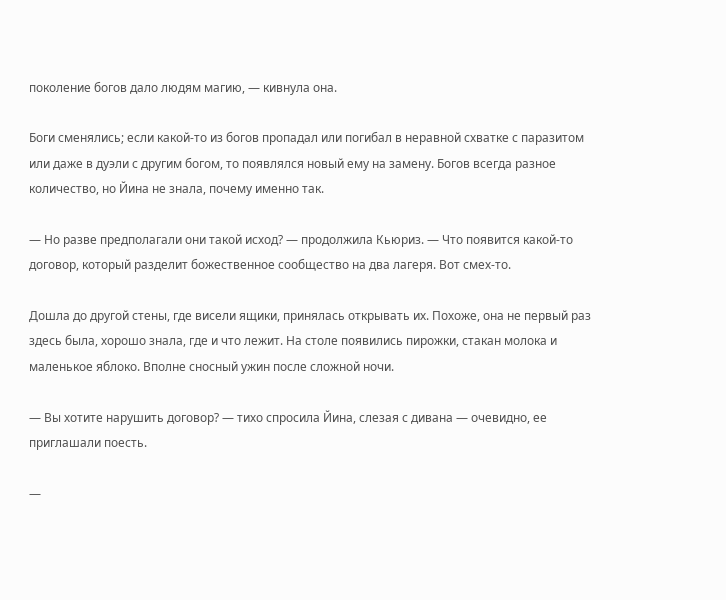поколение богов дало людям магию, — кивнула она.

Боги сменялись; если какой-то из богов пропадал или погибал в неравной схватке с паразитом или даже в дуэли с другим богом, то появлялся новый ему на замену. Богов всегда разное количество, но Йина не знала, почему именно так.

— Но разве предполагали они такой исход? — продолжила Кьюриз. — Что появится какой-то договор, который разделит божественное сообщество на два лагеря. Вот смех-то.

Дошла до другой стены, где висели ящики, принялась открывать их. Похоже, она не первый раз здесь была, хорошо знала, где и что лежит. На столе появились пирожки, стакан молока и маленькое яблоко. Вполне сносный ужин после сложной ночи.

— Вы хотите нарушить договор? — тихо спросила Йина, слезая с дивана — очевидно, ее приглашали поесть.

—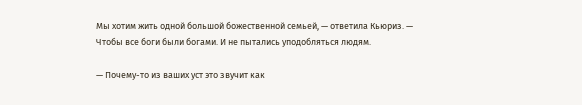Мы хотим жить одной большой божественной семьей, — ответила Кьюриз. — Чтобы все боги были богами. И не пытались уподобляться людям.

— Почему-то из ваших уст это звучит как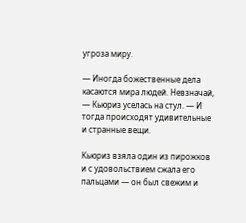угроза миру.

— Иногда божественные дела касаются мира людей. Невзначай, — Кьюриз уселась на стул. — И тогда происходят удивительные и странные вещи.

Кьюриз взяла один из пирожков и с удовольствием сжала его пальцами — он был свежим и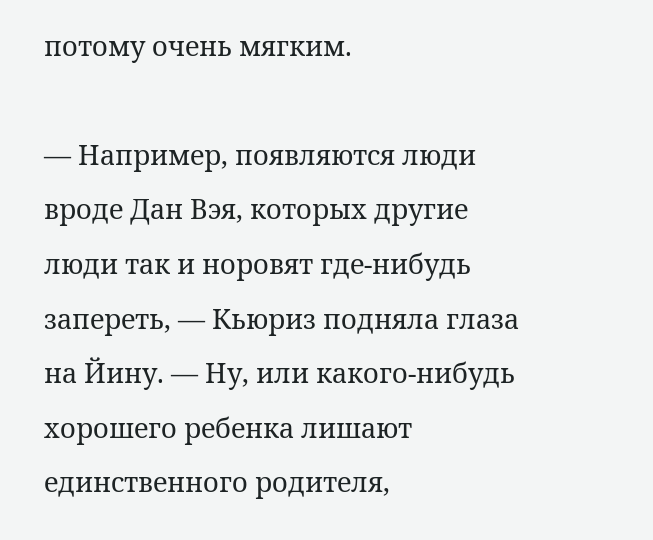потому очень мягким.

— Например, появляются люди вроде Дан Вэя, которых другие люди так и норовят где-нибудь запереть, — Кьюриз подняла глаза на Йину. — Ну, или какого-нибудь хорошего ребенка лишают единственного родителя,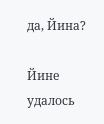да, Йина?

Йине удалось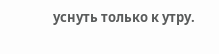уснуть только к утру.